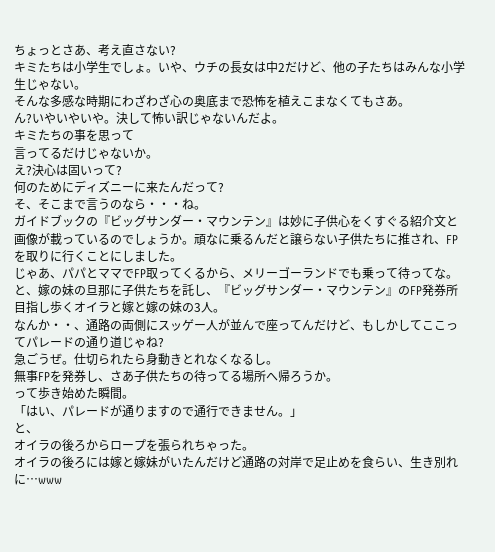ちょっとさあ、考え直さない?
キミたちは小学生でしょ。いや、ウチの長女は中2だけど、他の子たちはみんな小学生じゃない。
そんな多感な時期にわざわざ心の奥底まで恐怖を植えこまなくてもさあ。
ん?いやいやいや。決して怖い訳じゃないんだよ。
キミたちの事を思って
言ってるだけじゃないか。
え?決心は固いって?
何のためにディズニーに来たんだって?
そ、そこまで言うのなら・・・ね。
ガイドブックの『ビッグサンダー・マウンテン』は妙に子供心をくすぐる紹介文と画像が載っているのでしょうか。頑なに乗るんだと譲らない子供たちに推され、FPを取りに行くことにしました。
じゃあ、パパとママでFP取ってくるから、メリーゴーランドでも乗って待ってな。
と、嫁の妹の旦那に子供たちを託し、『ビッグサンダー・マウンテン』のFP発券所目指し歩くオイラと嫁と嫁の妹の3人。
なんか・・、通路の両側にスッゲー人が並んで座ってんだけど、もしかしてここってパレードの通り道じゃね?
急ごうぜ。仕切られたら身動きとれなくなるし。
無事FPを発券し、さあ子供たちの待ってる場所へ帰ろうか。
って歩き始めた瞬間。
「はい、パレードが通りますので通行できません。」
と、
オイラの後ろからロープを張られちゃった。
オイラの後ろには嫁と嫁妹がいたんだけど通路の対岸で足止めを食らい、生き別れに…www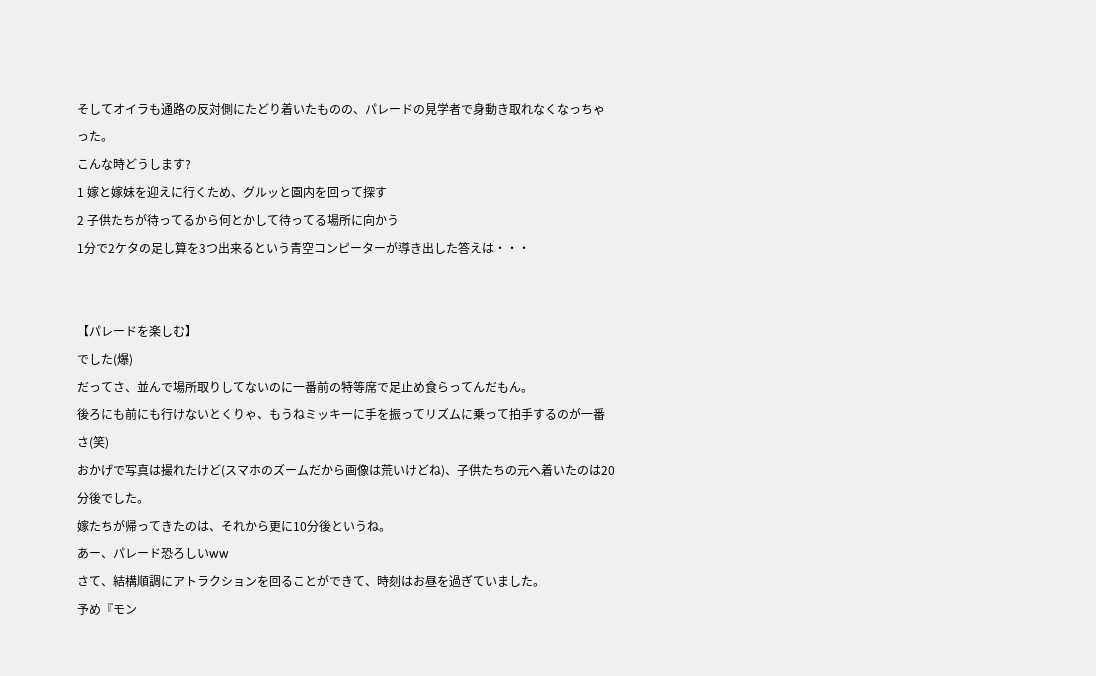そしてオイラも通路の反対側にたどり着いたものの、パレードの見学者で身動き取れなくなっちゃった。
こんな時どうします?
1 嫁と嫁妹を迎えに行くため、グルッと園内を回って探す
2 子供たちが待ってるから何とかして待ってる場所に向かう
1分で2ケタの足し算を3つ出来るという青空コンピーターが導き出した答えは・・・


【パレードを楽しむ】
でした(爆)
だってさ、並んで場所取りしてないのに一番前の特等席で足止め食らってんだもん。
後ろにも前にも行けないとくりゃ、もうねミッキーに手を振ってリズムに乗って拍手するのが一番さ(笑)
おかげで写真は撮れたけど(スマホのズームだから画像は荒いけどね)、子供たちの元へ着いたのは20分後でした。
嫁たちが帰ってきたのは、それから更に10分後というね。
あー、パレード恐ろしいww
さて、結構順調にアトラクションを回ることができて、時刻はお昼を過ぎていました。
予め『モン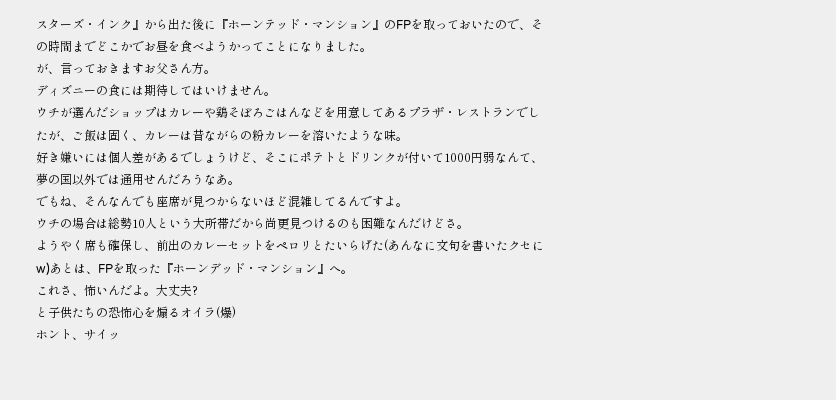スターズ・インク』から出た後に『ホーンテッド・マンション』のFPを取っておいたので、その時間までどこかでお昼を食べようかってことになりました。
が、言っておきますお父さん方。
ディズニーの食には期待してはいけません。
ウチが選んだショップはカレーや鶏そぼろごはんなどを用意してあるプラザ・レストランでしたが、ご飯は固く、カレーは昔ながらの粉カレーを溶いたような味。
好き嫌いには個人差があるでしょうけど、そこにポテトとドリンクが付いて1000円弱なんて、夢の国以外では通用せんだろうなあ。
でもね、そんなんでも座席が見つからないほど混雑してるんですよ。
ウチの場合は総勢10人という大所帯だから尚更見つけるのも困難なんだけどさ。
ようやく席も確保し、前出のカレーセットをペロリとたいらげた(あんなに文句を書いたクセにw)あとは、FPを取った『ホーンデッド・マンション』へ。
これさ、怖いんだよ。大丈夫?
と子供たちの恐怖心を煽るオイラ(爆)
ホント、サイッ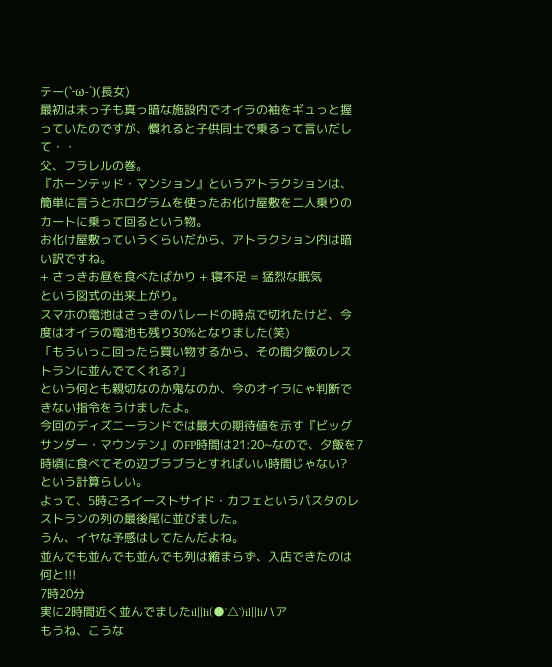テー(`‐ω‐´)(長女)
最初は末っ子も真っ暗な施設内でオイラの袖をギュっと握っていたのですが、慣れると子供同士で乗るって言いだして・・
父、フラレルの巻。
『ホーンテッド・マンション』というアトラクションは、簡単に言うとホログラムを使ったお化け屋敷を二人乗りのカートに乗って回るという物。
お化け屋敷っていうくらいだから、アトラクション内は暗い訳ですね。
+ さっきお昼を食べたばかり + 寝不足 = 猛烈な眠気
という図式の出来上がり。
スマホの電池はさっきのパレードの時点で切れたけど、今度はオイラの電池も残り30%となりました(笑)
「もういっこ回ったら買い物するから、その間夕飯のレストランに並んでてくれる?」
という何とも親切なのか鬼なのか、今のオイラにゃ判断できない指令をうけましたよ。
今回のディズニーランドでは最大の期待値を示す『ビッグサンダー・マウンテン』のFP時間は21:20~なので、夕飯を7時頃に食べてその辺ブラブラとすればいい時間じゃない?
という計算らしい。
よって、5時ごろイーストサイド・カフェというパスタのレストランの列の最後尾に並びました。
うん、イヤな予感はしてたんだよね。
並んでも並んでも並んでも列は縮まらず、入店できたのは何と!!!
7時20分
実に2時間近く並んでましたil||li(●′△`)il||liハア
もうね、こうな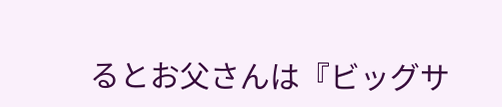るとお父さんは『ビッグサ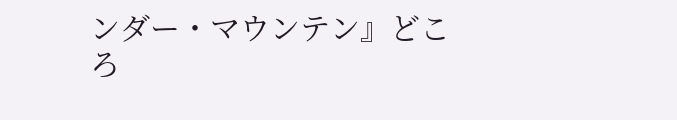ンダー・マウンテン』どころ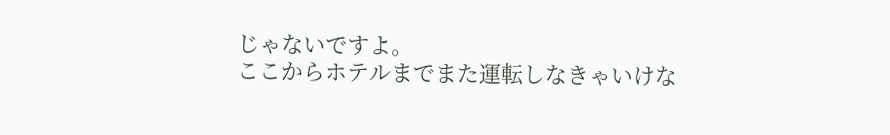じゃないですよ。
ここからホテルまでまた運転しなきゃいけな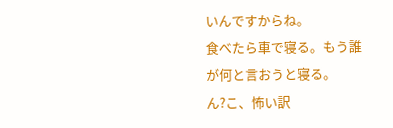いんですからね。
食べたら車で寝る。もう誰が何と言おうと寝る。
ん?こ、怖い訳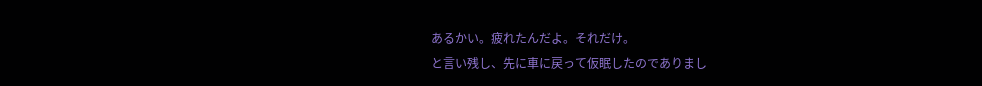あるかい。疲れたんだよ。それだけ。
と言い残し、先に車に戻って仮眠したのでありまし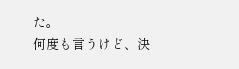た。
何度も言うけど、決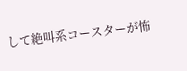して絶叫系コースターが怖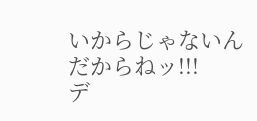いからじゃないんだからねッ!!!
デ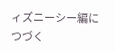ィズニーシー編につづく